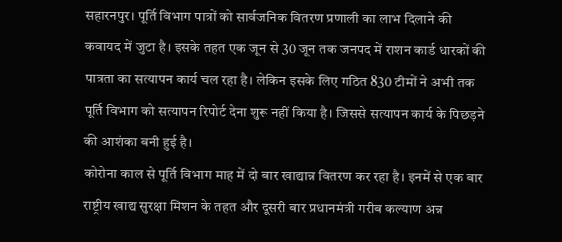सहारनपुर। पूर्ति विभाग पात्रों को सार्वजनिक वितरण प्रणाली का लाभ दिलाने की कवायद में जुटा है। इसके तहत एक जून से 30 जून तक जनपद में राशन कार्ड धारकों की पात्रता का सत्यापन कार्य चल रहा है। लेकिन इसके लिए गठित 830 टीमों ने अभी तक पूर्ति विभाग को सत्यापन रिपोर्ट देना शुरू नहीं किया है। जिससे सत्यापन कार्य के पिछड़ने की आशंका बनी हुई है।
कोरोना काल से पूर्ति विभाग माह में दो बार खाद्यान्न वितरण कर रहा है। इनमें से एक बार राष्ट्रीय खाद्य सुरक्षा मिशन के तहत और दूसरी बार प्रधानमंत्री गरीब कल्याण अन्न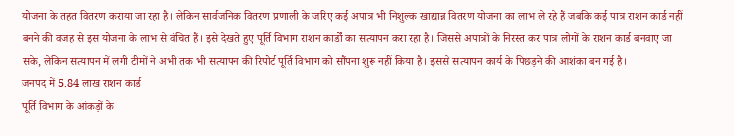योजना के तहत वितरण कराया जा रहा है। लेकिन सार्वजनिक वितरण प्रणाली के जरिए कई अपात्र भी निशुल्क खाद्यान्न वितरण योजना का लाभ ले रहे हैं जबकि कई पात्र राशन कार्ड नहीं बनने की वजह से इस योजना के लाभ से वंचित हैं। इसे देखते हुए पूर्ति विभाग राशन कार्डों का सत्यापन करा रहा है। जिससे अपात्रों के निरस्त कर पात्र लोगों के राशन कार्ड बनवाए जा सके, लेकिन सत्यापन में लगी टीमों ने अभी तक भी सत्यापन की रिपोर्ट पूर्ति विभाग को सौंपना शुरू नहीं किया है। इससे सत्यापन कार्य के पिछड़ने की आशंका बन गई है।
जनपद में 5.84 लाख राशन कार्ड
पूर्ति विभाग के आंकड़ों के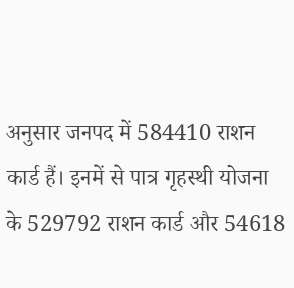अनुसार जनपद में 584410 राशन कार्ड हैं। इनमें से पात्र गृहस्थी योजना के 529792 राशन कार्ड और 54618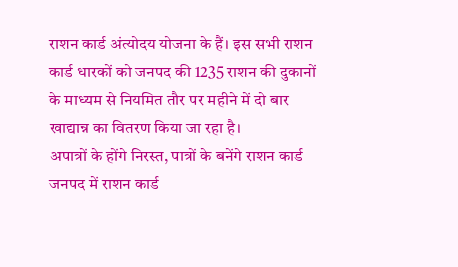राशन कार्ड अंत्योदय योजना के हैं। इस सभी राशन कार्ड धारकों को जनपद की 1235 राशन की दुकानों के माध्यम से नियमित तौर पर महीने में दो बार खाद्यान्न का वितरण किया जा रहा है।
अपात्रों के होंगे निरस्त, पात्रों के बनेंगे राशन कार्ड
जनपद में राशन कार्ड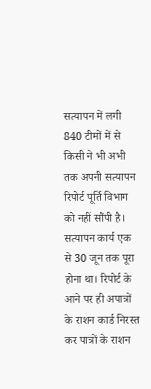सत्यापन में लगी 840 टीमों में से किसी ने भी अभी तक अपनी सत्यापन रिपोर्ट पूर्ति विभाग को नहीं सौंपी है। सत्यापन कार्य एक से 30 जून तक पूरा होना था। रिपोर्ट के आने पर ही अपात्रों के राशन कार्ड निरस्त कर पात्रों के राशन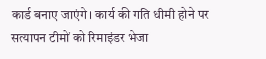कार्ड बनाए जाएंगे। कार्य की गति धीमी होने पर सत्यापन टीमों को रिमाइंडर भेजा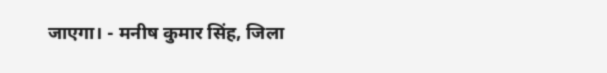जाएगा। - मनीष कुमार सिंह, जिला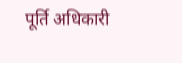पूर्ति अधिकारी